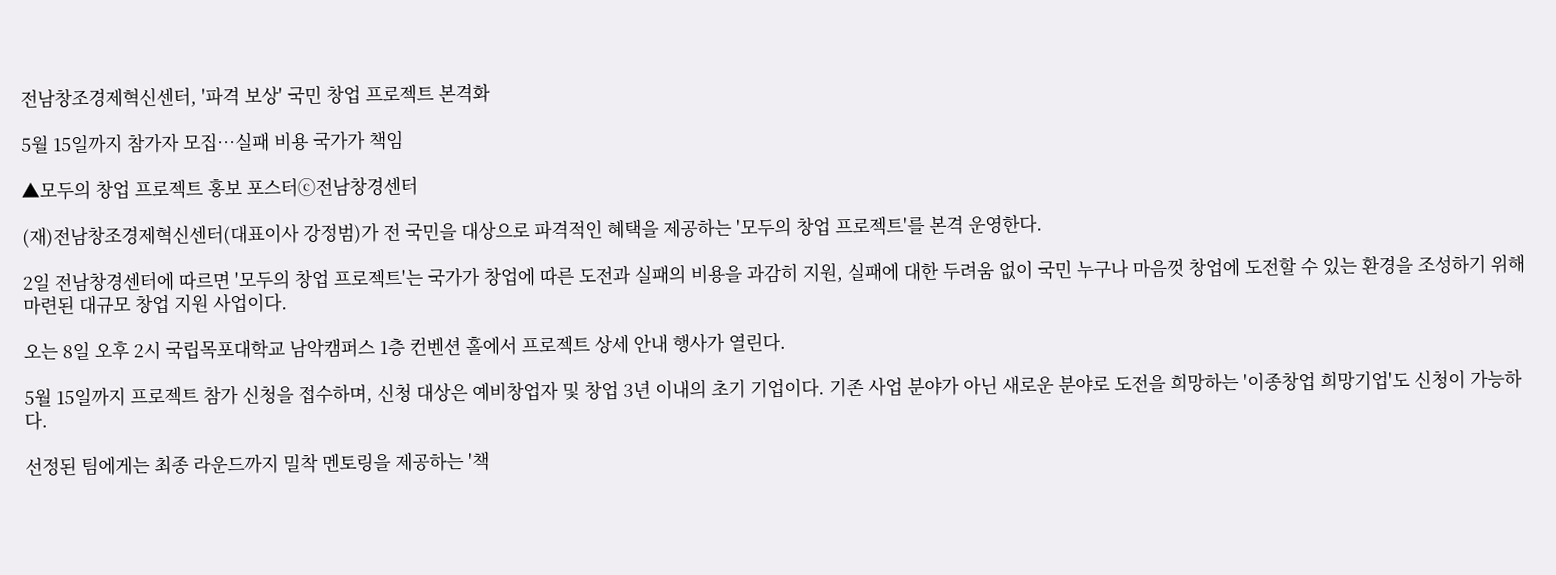전남창조경제혁신센터, '파격 보상' 국민 창업 프로젝트 본격화

5월 15일까지 참가자 모집…실패 비용 국가가 책임

▲모두의 창업 프로젝트 홍보 포스터ⓒ전남창경센터

(재)전남창조경제혁신센터(대표이사 강정범)가 전 국민을 대상으로 파격적인 혜택을 제공하는 '모두의 창업 프로젝트'를 본격 운영한다.

2일 전남창경센터에 따르면 '모두의 창업 프로젝트'는 국가가 창업에 따른 도전과 실패의 비용을 과감히 지원, 실패에 대한 두려움 없이 국민 누구나 마음껏 창업에 도전할 수 있는 환경을 조성하기 위해 마련된 대규모 창업 지원 사업이다.

오는 8일 오후 2시 국립목포대학교 남악캠퍼스 1층 컨벤션 홀에서 프로젝트 상세 안내 행사가 열린다.

5월 15일까지 프로젝트 참가 신청을 접수하며, 신청 대상은 예비창업자 및 창업 3년 이내의 초기 기업이다. 기존 사업 분야가 아닌 새로운 분야로 도전을 희망하는 '이종창업 희망기업'도 신청이 가능하다.

선정된 팀에게는 최종 라운드까지 밀착 멘토링을 제공하는 '책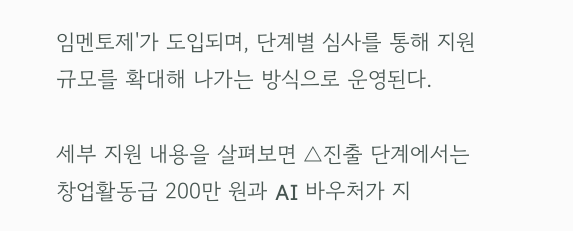임멘토제'가 도입되며, 단계별 심사를 통해 지원 규모를 확대해 나가는 방식으로 운영된다.

세부 지원 내용을 살펴보면 △진출 단계에서는 창업활동급 200만 원과 AI 바우처가 지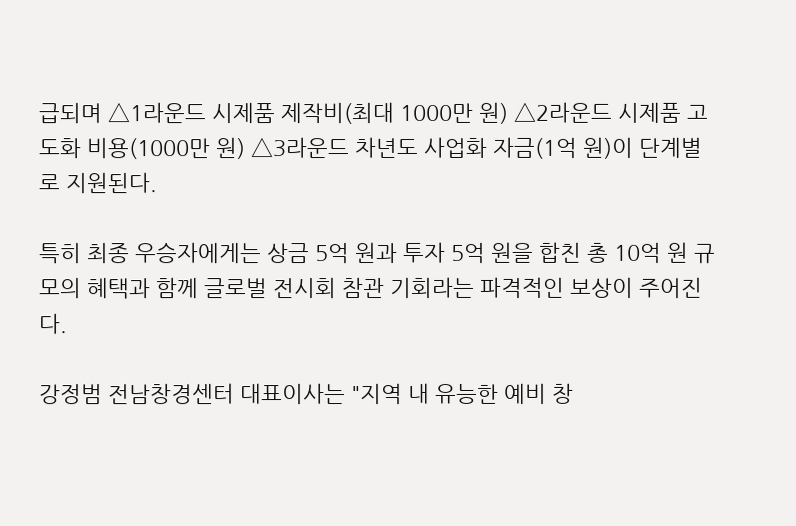급되며 △1라운드 시제품 제작비(최대 1000만 원) △2라운드 시제품 고도화 비용(1000만 원) △3라운드 차년도 사업화 자금(1억 원)이 단계별로 지원된다.

특히 최종 우승자에게는 상금 5억 원과 투자 5억 원을 합친 총 10억 원 규모의 혜택과 함께 글로벌 전시회 참관 기회라는 파격적인 보상이 주어진다.

강정범 전남창경센터 대표이사는 "지역 내 유능한 예비 창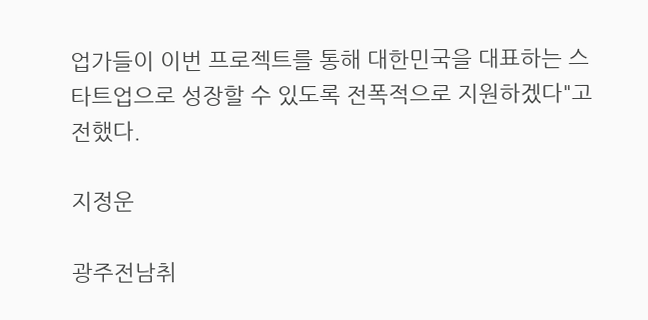업가들이 이번 프로젝트를 통해 대한민국을 대표하는 스타트업으로 성장할 수 있도록 전폭적으로 지원하겠다"고 전했다.

지정운

광주전남취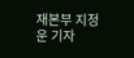재본부 지정운 기자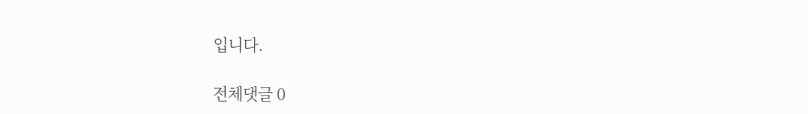입니다.

전체댓글 0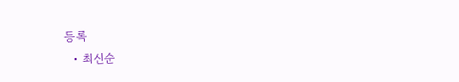등록
  • 최신순